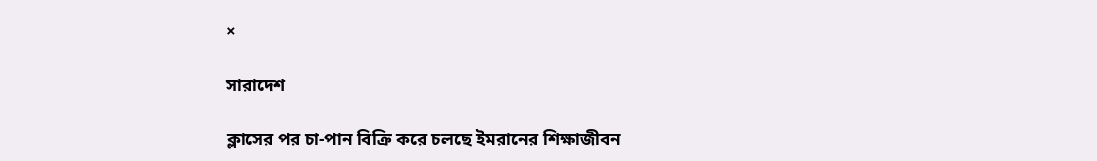×

সারাদেশ

ক্লাসের পর চা-পান বিক্রি করে চলছে ইমরানের শিক্ষাজীবন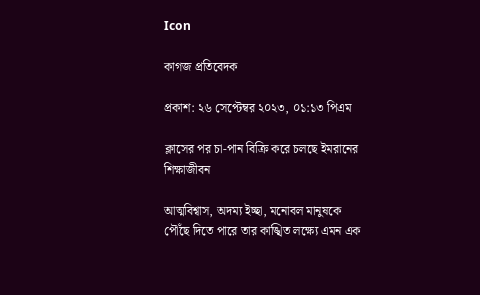Icon

কাগজ প্রতিবেদক

প্রকাশ: ২৬ সেপ্টেম্বর ২০২৩, ০১:১৩ পিএম

ক্লাসের পর চা-পান বিক্রি করে চলছে ইমরানের শিক্ষাজীবন

আত্মবিশ্বাস, অদম্য ইচ্ছা, মনোবল মানুষকে পৌঁছে দিতে পারে তার কাঙ্খিত লক্ষ্যে এমন এক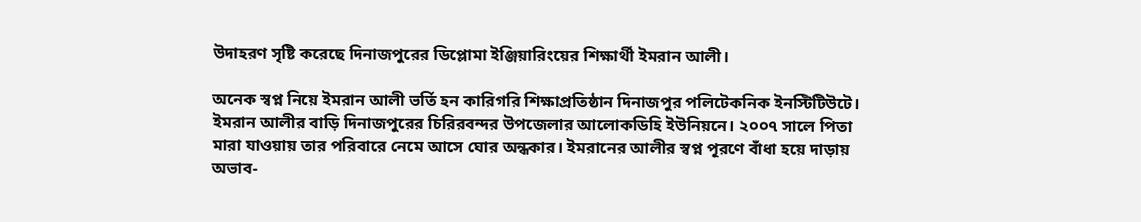উদাহরণ সৃষ্টি করেছে দিনাজপুরের ডিপ্লোমা ইঞ্জিয়ারিংয়ের শিক্ষার্থী ইমরান আলী।

অনেক স্বপ্ন নিয়ে ইমরান আলী ভর্তি হন কারিগরি শিক্ষাপ্রতিষ্ঠান দিনাজপুর পলিটেকনিক ইনস্টিটিউটে। ইমরান আলীর বাড়ি দিনাজপুরের চিরিরবন্দর উপজেলার আলোকডিহি ইউনিয়নে। ২০০৭ সালে পিতা মারা যাওয়ায় তার পরিবারে নেমে আসে ঘোর অন্ধকার। ইমরানের আলীর স্বপ্ন পূরণে বাঁধা হয়ে দাড়ায় অভাব-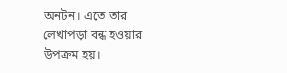অনটন। এতে তার লেখাপড়া বন্ধ হওয়ার উপক্রম হয়।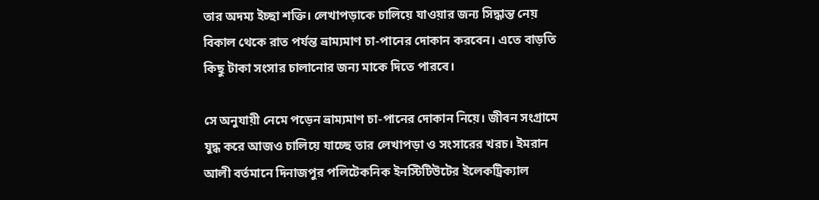তার অদম্য ইচ্ছা শক্তি। লেখাপড়াকে চালিয়ে যাওয়ার জন্য সিদ্ধান্ত নেয় বিকাল থেকে রাত পর্যন্ত ভ্রাম্যমাণ চা-পানের দোকান করবেন। এতে বাড়তি কিছু টাকা সংসার চালানোর জন্য মাকে দিতে পারবে।

সে অনুযায়ী নেমে পড়েন ভ্রাম্যমাণ চা-পানের দোকান নিয়ে। জীবন সংগ্রামে যুদ্ধ করে আজও চালিয়ে যাচ্ছে তার লেখাপড়া ও সংসারের খরচ। ইমরান আলী বর্তমানে দিনাজপুর পলিটেকনিক ইনস্টিটিউটের ইলেকট্রিক্যাল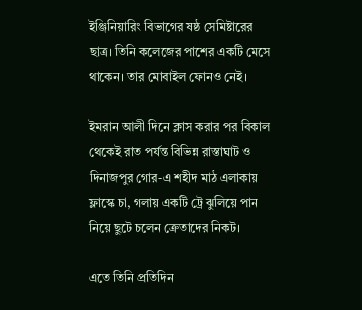ইঞ্জিনিয়ারিং বিভাগের ষষ্ঠ সেমিষ্টারের ছাত্র। তিনি কলেজের পাশের একটি মেসে থাকেন। তার মোবাইল ফোনও নেই।

ইমরান আলী দিনে ক্লাস করার পর বিকাল থেকেই রাত পর্যন্ত বিভিন্ন রাস্তাঘাট ও দিনাজপুর গোর-এ শহীদ মাঠ এলাকায় ফ্লাস্কে চা, গলায় একটি ট্রে ঝুলিয়ে পান নিয়ে ছুটে চলেন ক্রেতাদের নিকট।

এতে তিনি প্রতিদিন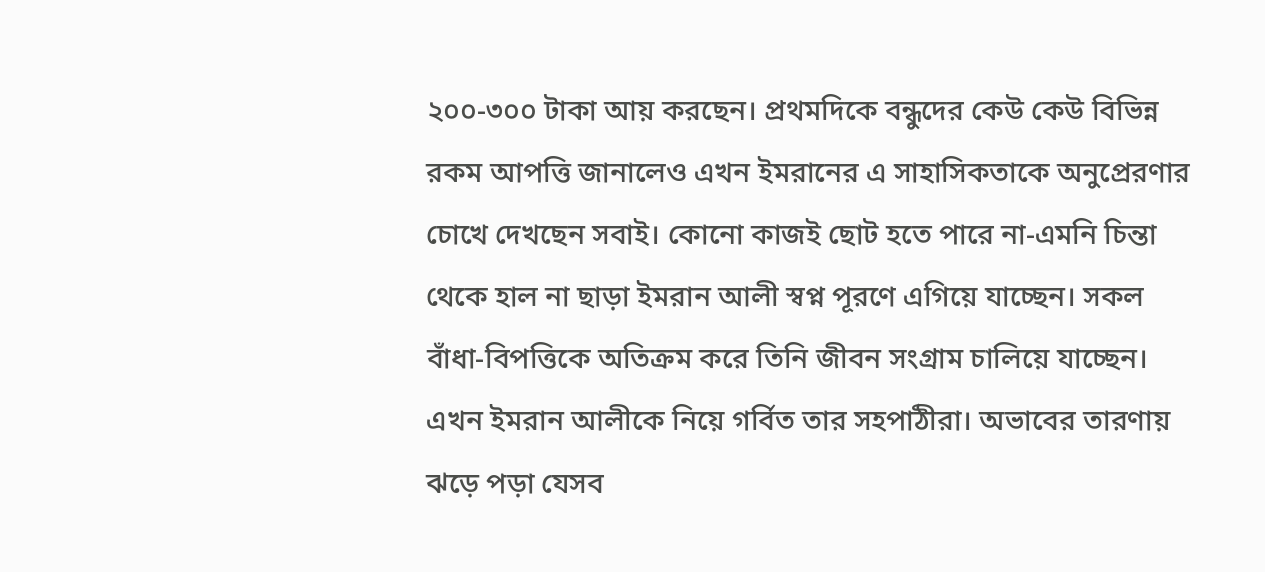২০০-৩০০ টাকা আয় করছেন। প্রথমদিকে বন্ধুদের কেউ কেউ বিভিন্ন রকম আপত্তি জানালেও এখন ইমরানের এ সাহাসিকতাকে অনুপ্রেরণার চোখে দেখছেন সবাই। কোনো কাজই ছোট হতে পারে না-এমনি চিন্তা থেকে হাল না ছাড়া ইমরান আলী স্বপ্ন পূরণে এগিয়ে যাচ্ছেন। সকল বাঁধা-বিপত্তিকে অতিক্রম করে তিনি জীবন সংগ্রাম চালিয়ে যাচ্ছেন। এখন ইমরান আলীকে নিয়ে গর্বিত তার সহপাঠীরা। অভাবের তারণায় ঝড়ে পড়া যেসব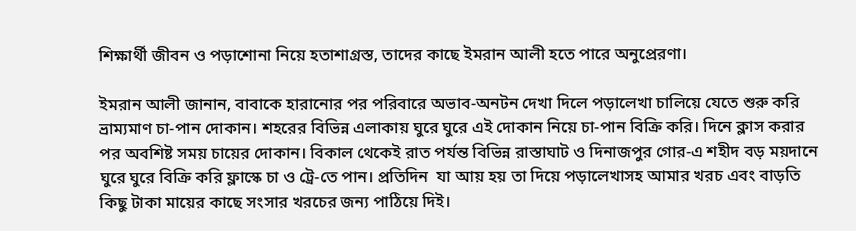শিক্ষার্থী জীবন ও পড়াশোনা নিয়ে হতাশাগ্রস্ত, তাদের কাছে ইমরান আলী হতে পারে অনুপ্রেরণা।

ইমরান আলী জানান, বাবাকে হারানোর পর পরিবারে অভাব-অনটন দেখা দিলে পড়ালেখা চালিয়ে যেতে শুরু করি ভ্রাম্যমাণ চা-পান দোকান। শহরের বিভিন্ন এলাকায় ঘুরে ঘুরে এই দোকান নিয়ে চা-পান বিক্রি করি। দিনে ক্লাস করার পর অবশিষ্ট সময় চায়ের দোকান। বিকাল থেকেই রাত পর্যন্ত বিভিন্ন রাস্তাঘাট ও দিনাজপুর গোর-এ শহীদ বড় ময়দানে ঘুরে ঘুরে বিক্রি করি ফ্লাস্কে চা ও ট্রে-তে পান। প্রতিদিন  যা আয় হয় তা দিয়ে পড়ালেখাসহ আমার খরচ এবং বাড়তি কিছু টাকা মায়ের কাছে সংসার খরচের জন্য পাঠিয়ে দিই।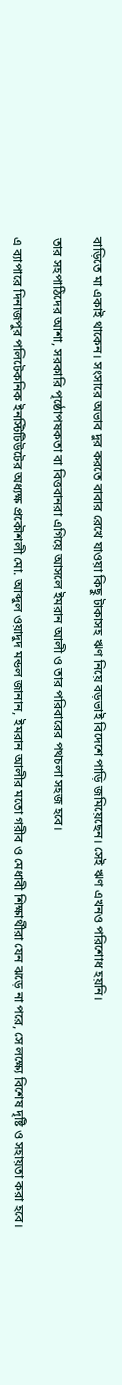বাড়িতে মা একাই থাকেন। সংসারে অভাব দুর করতে বাবার রেখে যাওয়া কিছু টাকাসহ ঋণ নিয়ে বড়ভাই বিদেশে পাড়ি জমিয়েছেন। সেই ঋণ এখনও পরিশোধ হয়নি।

তার সহপাঠিদের আশা, সরকারি পৃষ্ঠোপষকতা বা বিত্তবানরা এগিয়ে আসলে ইমরান আলী ও তার পরিবারের পথচলা সহজ হবে।

এ ব্যাপারে দিনাজপুর পলিটেকনিক ইনস্টিটিউটের অধ্যক্ষ প্রকৌশলী মো. আব্দুল ওয়াদুদ মন্ডল জানান, ইমরান আলীর মতো গরীব ও মেধাবী শিক্ষার্থীরা যেন ঝড়ে না পরে, সে লক্ষ্যে বিশেষ দৃষ্টি ও সহায়তা করা হবে।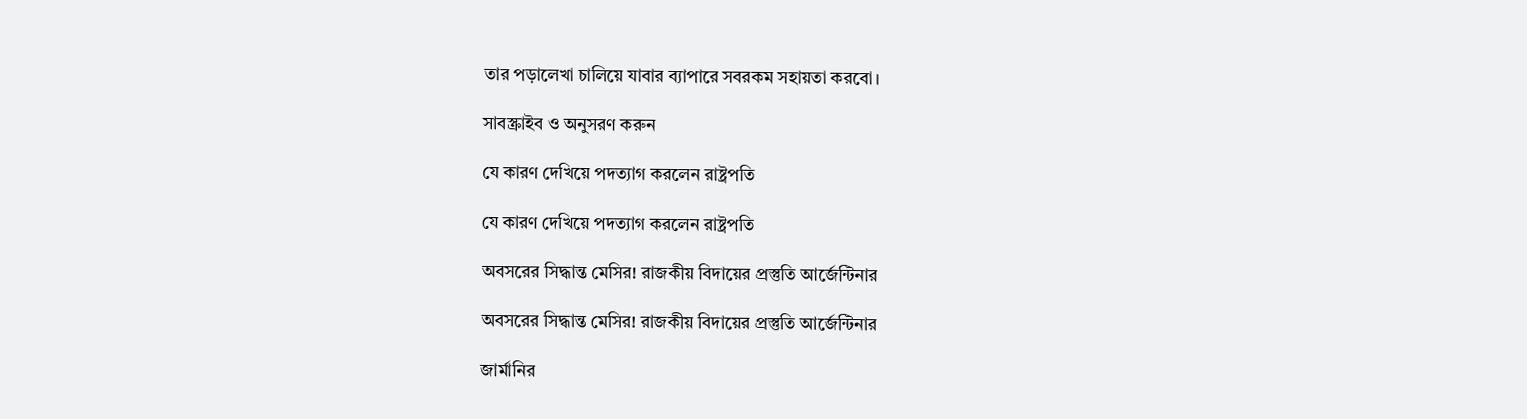তার পড়ালেখা চালিয়ে যাবার ব্যাপারে সবরকম সহায়তা করবো।

সাবস্ক্রাইব ও অনুসরণ করুন

যে কারণ দেখিয়ে পদত্যাগ করলেন রাষ্ট্রপতি

যে কারণ দেখিয়ে পদত্যাগ করলেন রাষ্ট্রপতি

অবসরের সিদ্ধান্ত মেসির! রাজকীয় বিদায়ের প্রস্তুতি আর্জেন্টিনার

অবসরের সিদ্ধান্ত মেসির! রাজকীয় বিদায়ের প্রস্তুতি আর্জেন্টিনার

জার্মানির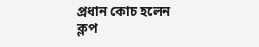প্রধান কোচ হলেন ক্লপ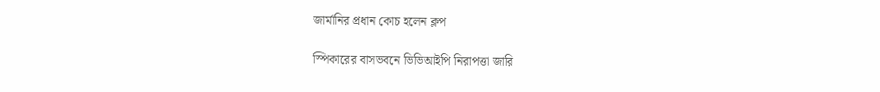জার্মানির প্রধান কোচ হলেন ক্লপ

স্পিকারের বাসভবনে ভিভিআইপি নিরাপত্তা জারি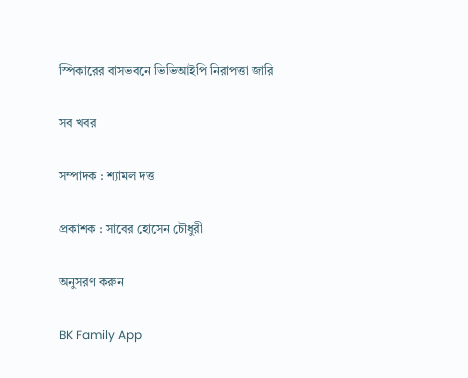স্পিকারের বাসভবনে ভিভিআইপি নিরাপত্তা জারি

সব খবর

সম্পাদক : শ্যামল দত্ত

প্রকাশক : সাবের হোসেন চৌধুরী

অনুসরণ করুন

BK Family App